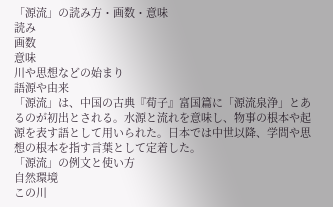「源流」の読み方・画数・意味
読み
画数
意味
川や思想などの始まり
語源や由来
「源流」は、中国の古典『荀子』富国篇に「源流泉浄」とあるのが初出とされる。水源と流れを意味し、物事の根本や起源を表す語として用いられた。日本では中世以降、学問や思想の根本を指す言葉として定着した。
「源流」の例文と使い方
自然環境
この川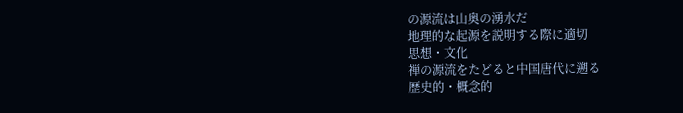の源流は山奥の湧水だ
地理的な起源を説明する際に適切
思想・文化
禅の源流をたどると中国唐代に遡る
歴史的・概念的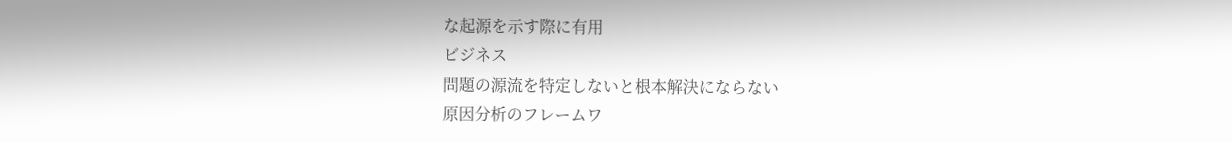な起源を示す際に有用
ビジネス
問題の源流を特定しないと根本解決にならない
原因分析のフレームワ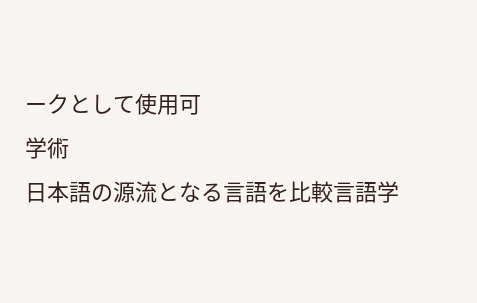ークとして使用可
学術
日本語の源流となる言語を比較言語学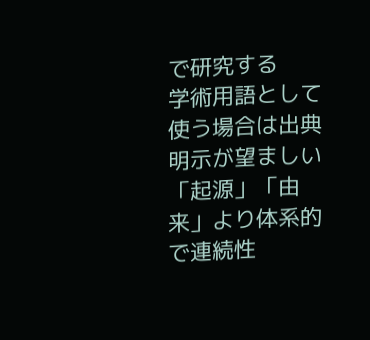で研究する
学術用語として使う場合は出典明示が望ましい
「起源」「由来」より体系的で連続性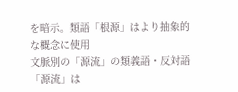を暗示。類語「根源」はより抽象的な概念に使用
文脈別の「源流」の類義語・反対語
「源流」は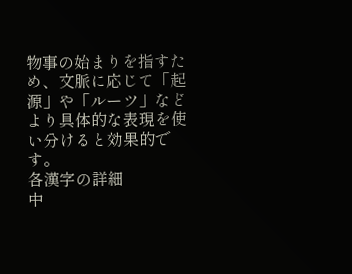物事の始まりを指すため、文脈に応じて「起源」や「ルーツ」などより具体的な表現を使い分けると効果的です。
各漢字の詳細
中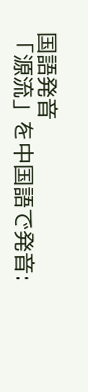国語発音
「源流」を中国語で発音: